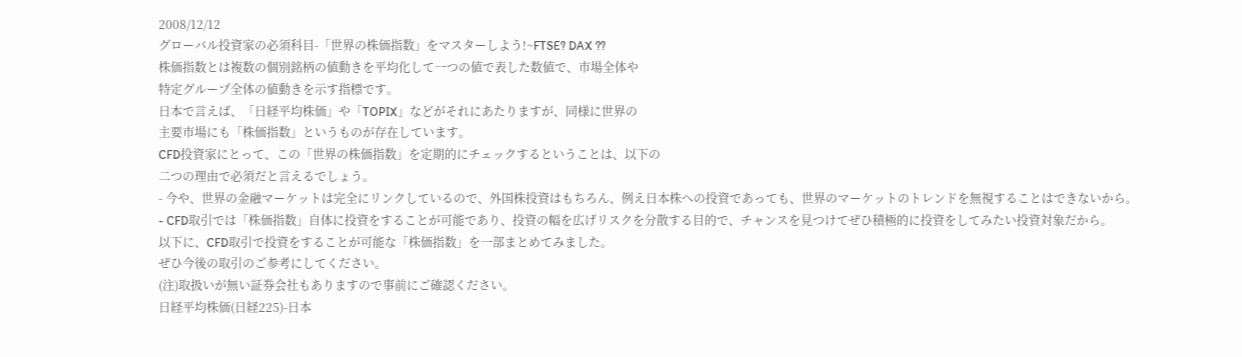2008/12/12
グローバル投資家の必須科目-「世界の株価指数」をマスターしよう!~FTSE? DAX ??
株価指数とは複数の個別銘柄の値動きを平均化して一つの値で表した数値で、市場全体や
特定グループ全体の値動きを示す指標です。
日本で言えば、「日経平均株価」や「TOPIX」などがそれにあたりますが、同様に世界の
主要市場にも「株価指数」というものが存在しています。
CFD投資家にとって、この「世界の株価指数」を定期的にチェックするということは、以下の
二つの理由で必須だと言えるでしょう。
- 今や、世界の金融マーケットは完全にリンクしているので、外国株投資はもちろん、例え日本株への投資であっても、世界のマーケットのトレンドを無視することはできないから。
- CFD取引では「株価指数」自体に投資をすることが可能であり、投資の幅を広げリスクを分散する目的で、チャンスを見つけてぜひ積極的に投資をしてみたい投資対象だから。
以下に、CFD取引で投資をすることが可能な「株価指数」を一部まとめてみました。
ぜひ今後の取引のご参考にしてください。
(注)取扱いが無い証券会社もありますので事前にご確認ください。
日経平均株価(日経225)-日本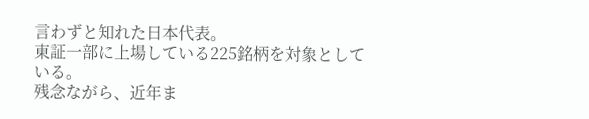言わずと知れた日本代表。
東証一部に上場している225銘柄を対象としている。
残念ながら、近年ま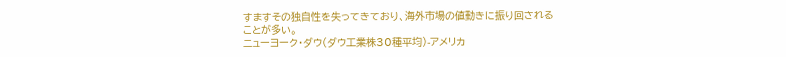すますその独自性を失ってきており、海外市場の値動きに振り回される
ことが多い。
ニューヨーク・ダウ(ダウ工業株30種平均)-アメリカ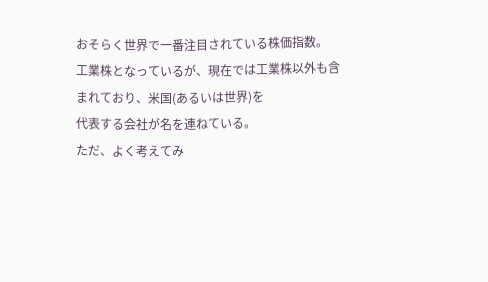おそらく世界で一番注目されている株価指数。
工業株となっているが、現在では工業株以外も含まれており、米国(あるいは世界)を
代表する会社が名を連ねている。
ただ、よく考えてみ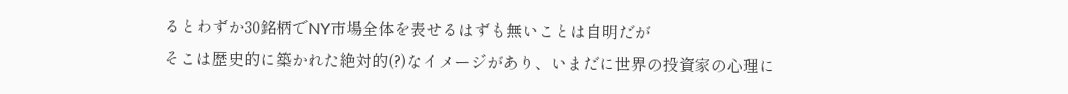るとわずか30銘柄でNY市場全体を表せるはずも無いことは自明だが
そこは歴史的に築かれた絶対的(?)なイメージがあり、いまだに世界の投資家の心理に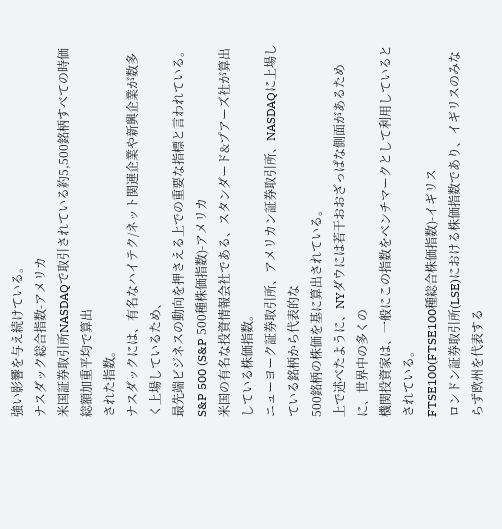強い影響を与え続けている。
ナスダック総合指数-アメリカ
米国証券取引所NASDAQで取引されている約5,500銘柄すべての時価総額加重平均で算出
された指数。
ナスダックには、有名なハイテク/ネット関連企業や新興企業が数多く上場しているため、
最先端ビジネスの動向を押さえる上での重要な指標と言われている。
S&P 500 (S&P 500種株価指数)-アメリカ
米国の有名な投資情報会社である、スタンダード&プアーズ社が算出している株価指数。
ニューヨーク証券取引所、アメリカン証券取引所、NASDAQに上場している銘柄から代表的な
500銘柄の株価を基に算出されている。
上で述べたように、NYダウには若干おおざっぱな側面があるために、世界中の多くの
機関投資家は、一般にこの指数をベンチマークとして利用しているとされている。
FTSE100(FTSE100種総合株価指数)-イギリス
ロンドン証券取引所(LSE)における株価指数であり、イギリスのみならず欧州を代表する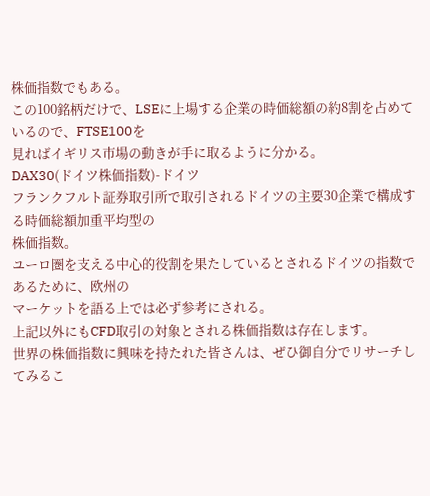株価指数でもある。
この100銘柄だけで、LSEに上場する企業の時価総額の約8割を占めているので、FTSE100を
見ればイギリス市場の動きが手に取るように分かる。
DAX30(ドイツ株価指数)-ドイツ
フランクフルト証券取引所で取引されるドイツの主要30企業で構成する時価総額加重平均型の
株価指数。
ユーロ圏を支える中心的役割を果たしているとされるドイツの指数であるために、欧州の
マーケットを語る上では必ず参考にされる。
上記以外にもCFD取引の対象とされる株価指数は存在します。
世界の株価指数に興味を持たれた皆さんは、ぜひ御自分でリサーチしてみるこ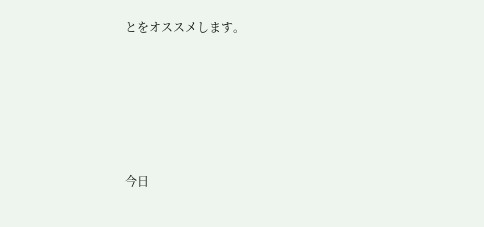とをオススメします。








今日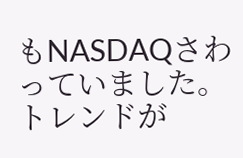もNASDAQさわっていました。
トレンドが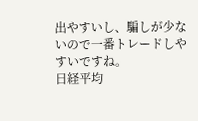出やすいし、騙しが少ないので一番トレードしやすいですね。
日経平均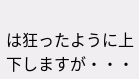は狂ったように上下しますが・・・